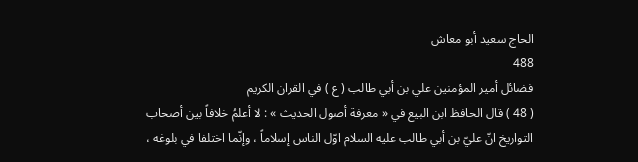الحاج سعيد أبو معاش
488
فضائل أمير المؤمنين علي بن أبي طالب ( ع ) في القران الكريم
( 48 ) قال الحافظ ابن البيع في « معرفة أصول الحديث » : لا أعلمُ خلافاً بين أصحاب التواريخ انّ عليّ بن أبي طالب عليه السلام اوّل الناس إسلاماً ، وإنّما اختلفا في بلوغه ،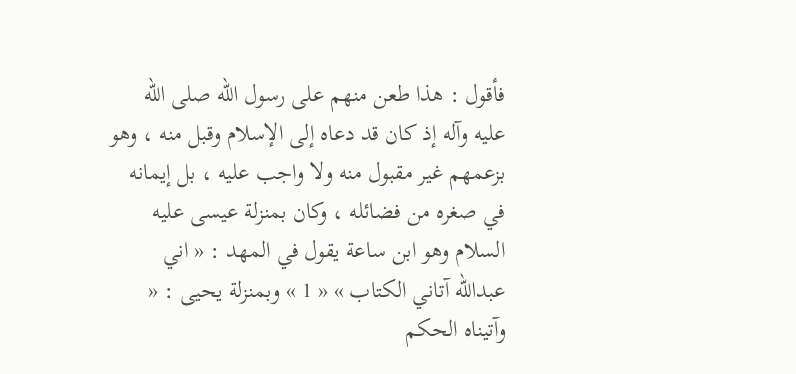فأقول : هذا طعن منهم على رسول اللّه صلى الله عليه وآله إذ كان قد دعاه إلى الإسلام وقبل منه ، وهو بزعمهم غير مقبول منه ولا واجب عليه ، بل إيمانه في صغره من فضائله ، وكان بمنزلة عيسى عليه السلام وهو ابن ساعة يقول في المهد : « اني عبداللّه آتاني الكتاب » « 1 » وبمنزلة يحيى : « وآتيناه الحكم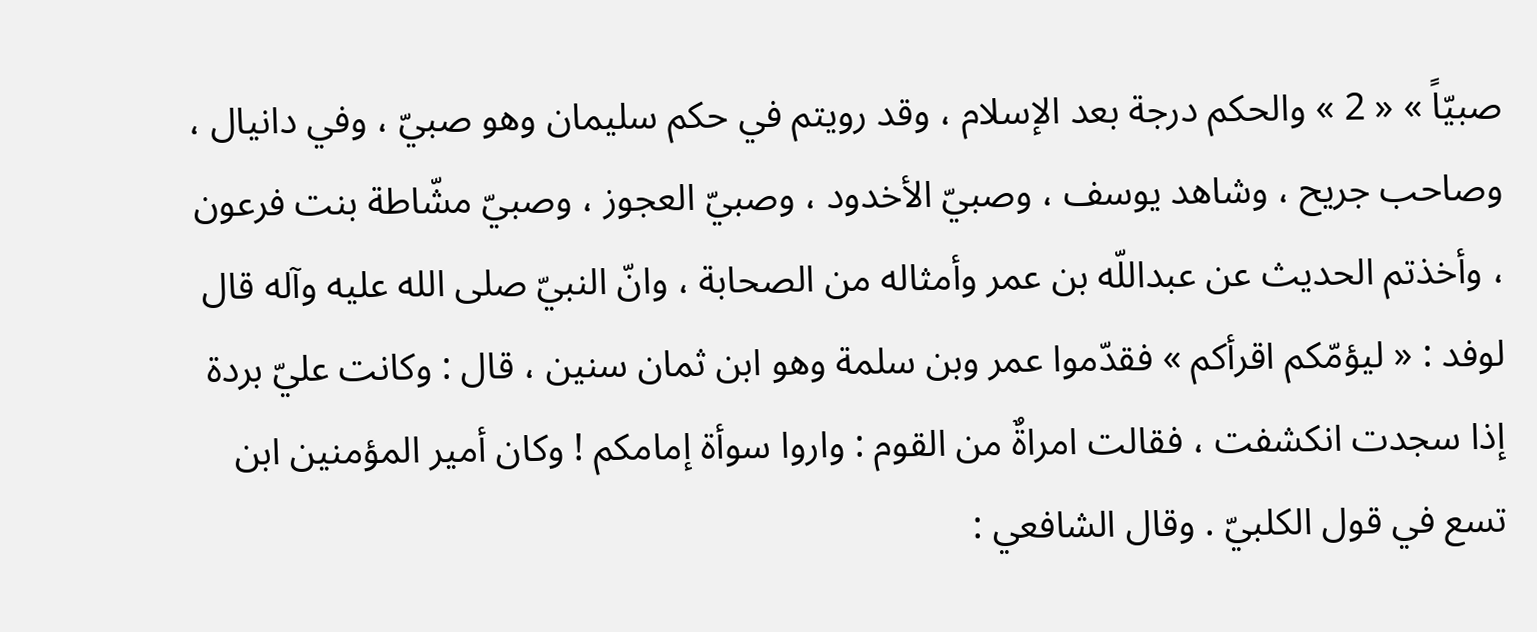صبيّاً » « 2 » والحكم درجة بعد الإسلام ، وقد رويتم في حكم سليمان وهو صبيّ ، وفي دانيال ، وصاحب جريح ، وشاهد يوسف ، وصبيّ الأخدود ، وصبيّ العجوز ، وصبيّ مشّاطة بنت فرعون ، وأخذتم الحديث عن عبداللّه بن عمر وأمثاله من الصحابة ، وانّ النبيّ صلى الله عليه وآله قال لوفد : « ليؤمّكم اقرأكم » فقدّموا عمر وبن سلمة وهو ابن ثمان سنين ، قال : وكانت عليّ بردة إذا سجدت انكشفت ، فقالت امراةٌ من القوم : واروا سوأة إمامكم ! وكان أمير المؤمنين ابن تسع في قول الكلبيّ . وقال الشافعي :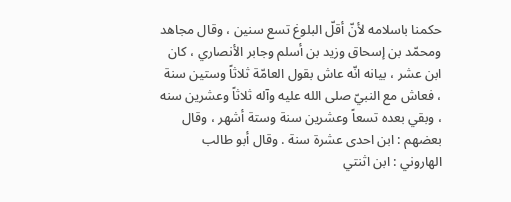حكمنا باسلامه لأنّ أقلّ البلوغ تسع سنين ، وقال مجاهد ومحمّد بن إسحاق وزيد بن أسلم وجابر الأنصاري ، كان ابن عشر ، بيانه انّه عاش بقول العامّة ثلاثاً وستين سنة ، فعاش مع النبيّ صلى الله عليه وآله ثلاثاً وعشرين سنه ، وبقي بعده تسعاً وعشرين سنة وستة أشهر ، وقال بعضهم : ابن احدى عشرة سنة . وقال أبو طالب الهاروني : ابن اثنتي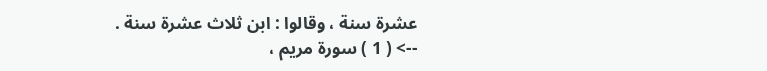عشرة سنة ، وقالوا : ابن ثلاث عشرة سنة .
--> ( 1 ) سورة مريم ،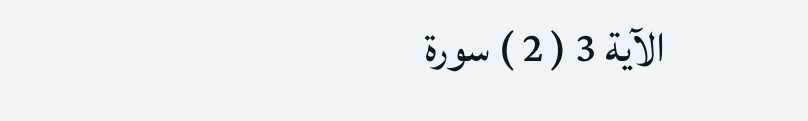الآية 3 ( 2 ) سورة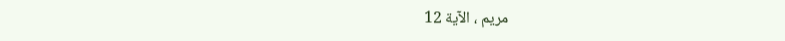مريم ، الآية 12